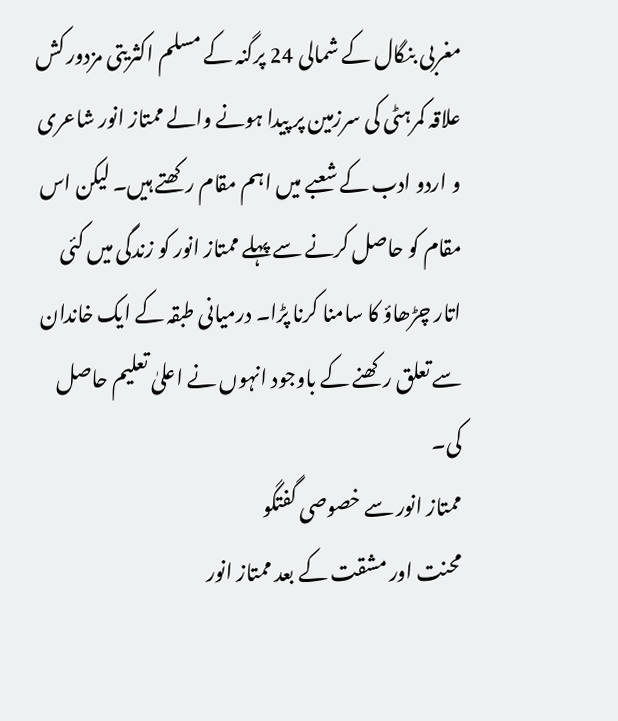مغربی بنگال کے شمالی 24 پرگنہ کے مسلم اکثریتی مزدور کش علاقہ کمرہٹی کی سرزمین پر پیدا ہونے والے ممتاز انور شاعری و اردو ادب کے شعبے میں اہم مقام رکھتے ہیں۔ لیکن اس مقام کو حاصل کرنے سے پہلے ممتاز انور کو زندگی میں کئی اتار چڑھاؤ کا سامنا کرنا پڑا۔ درمیانی طبقہ کے ایک خاندان سے تعلق رکھنے کے باوجود انہوں نے اعلیٰ تعلیم حاصل کی۔
ممتاز انور سے خصوصی گفتگو
محنت اور مشقت کے بعد ممتاز انور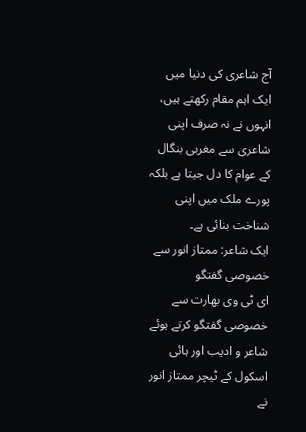آج شاعری کی دنیا میں ایک اہم مقام رکھتے ہیں، انہوں نے نہ صرف اپنی شاعری سے مغربی بنگال کے عوام کا دل جیتا ہے بلکہ پورے ملک میں اپنی شناخت بنائی ہے۔
ایک شاعر: ممتاز انور سے خصوصی گفتگو
ای ٹی وی بھارت سے خصوصی گفتگو کرتے ہوئے شاعر و ادیب اور ہائی اسکول کے ٹیچر ممتاز انور نے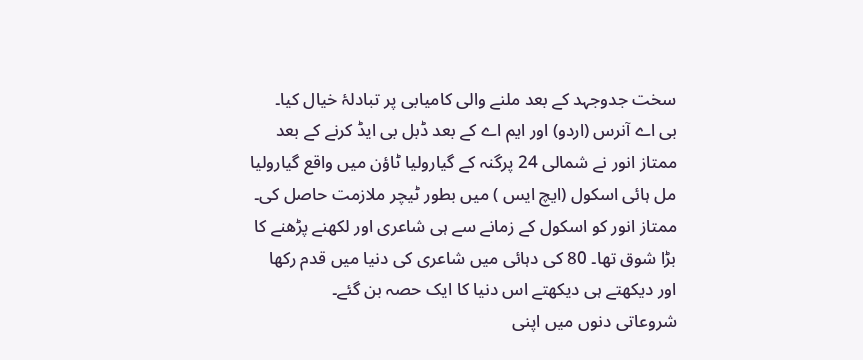سخت جدوجہد کے بعد ملنے والی کامیابی پر تبادلۂ خیال کیا۔
بی اے آنرس (اردو) اور ایم اے کے بعد ڈبل بی ایڈ کرنے کے بعد ممتاز انور نے شمالی 24 پرگنہ کے گیارولیا ٹاؤن میں واقع گیارولیا مل ہائی اسکول (ایچ ایس ) میں بطور ٹیچر ملازمت حاصل کی۔ ممتاز انور کو اسکول کے زمانے سے ہی شاعری اور لکھنے پڑھنے کا بڑا شوق تھا۔ 80 کی دہائی میں شاعری کی دنیا میں قدم رکھا اور دیکھتے ہی دیکھتے اس دنیا کا ایک حصہ بن گئے۔
شروعاتی دنوں میں اپنی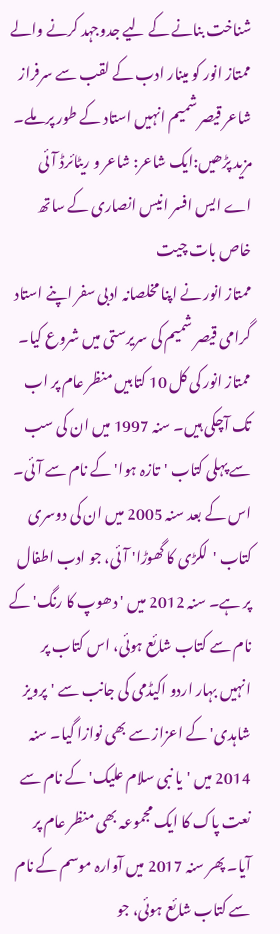شناخت بنانے کے لیے جدوجہد کرنے والے ممتاز انور کو مینار ادب کے لقب سے سرفراز شاعر قیصر شمیم انہیں استاد کے طور پر ملے۔
مزید پڑھیں:ایک شاعر: شاعر و ریٹائرڈ آئی اے ایس افسر انیس انصاری کے ساتھ خاص بات چیت
ممتاز انور نے اپنا مخلصانہ ادبی سفر اپنے استاد گرامی قیصر شمیم کی سریرستی میں شروع کیا۔ ممتاز انور کی کل 10 کتابیں منظر عام پر اب تک آچکی ہیں۔ سنہ 1997 میں ان کی سب سے پہلی کتاب 'تازہ ہوا' کے نام سے آئی۔ اس کے بعد سنہ 2005 میں ان کی دوسری کتاب 'لکڑی کا گھوڑا' آئی، جو ادب اطفال پر ہے۔ سنہ 2012 میں 'دھوپ کا رنگ' کے نام سے کتاب شائع ہوئی، اس کتاب پر انہیں بہار اردو اکیڈمی کی جانب سے 'پرویز شاہدی' کے اعزاز سے بھی نوازا گیا۔ سنہ 2014 میں 'یا نبی سلام علیک' کے نام سے نعت پاک کا ایک مجموعہ بھی منظر عام پر آیا۔ پھر سنہ 2017 میں آوارہ موسم کے نام سے کتاب شائع ہوئی، جو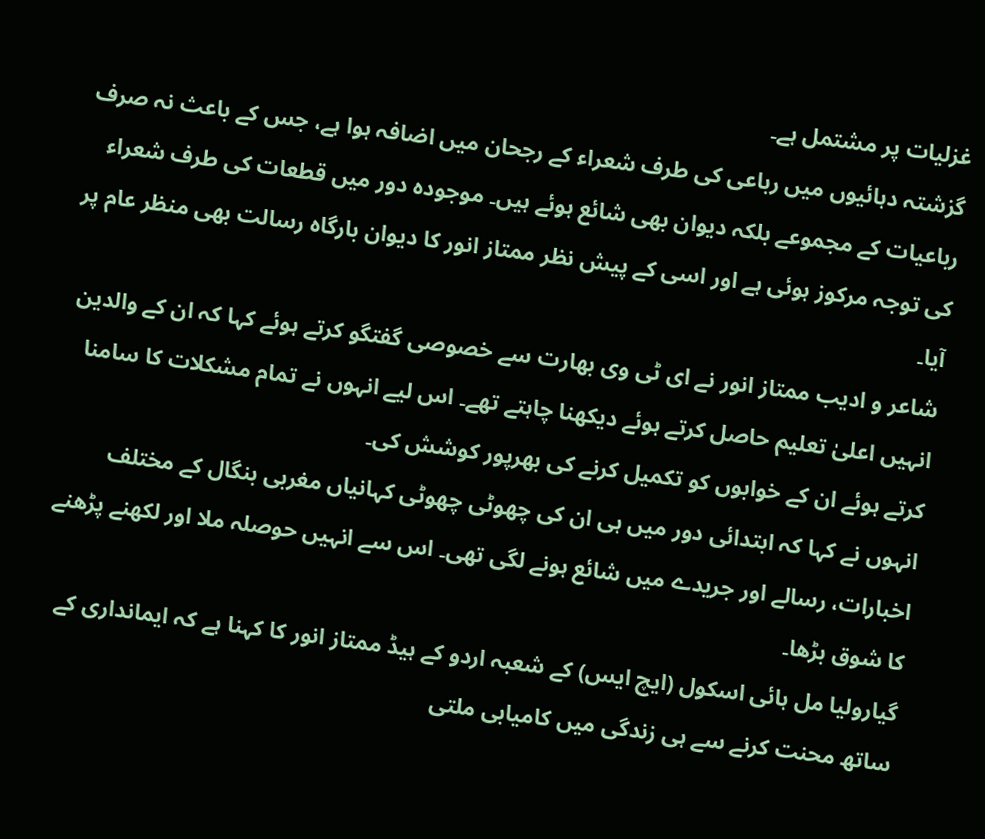غزلیات پر مشتمل ہے۔
گزشتہ دہائیوں میں رباعی کی طرف شعراء کے رجحان میں اضافہ ہوا ہے، جس کے باعث نہ صرف رباعیات کے مجموعے بلکہ دیوان بھی شائع ہوئے ہیں۔ موجودہ دور میں قطعات کی طرف شعراء کی توجہ مرکوز ہوئی ہے اور اسی کے پیش نظر ممتاز انور کا دیوان بارگاہ رسالت بھی منظر عام پر آیا۔
شاعر و ادیب ممتاز انور نے ای ٹی وی بھارت سے خصوصی گفتگو کرتے ہوئے کہا کہ ان کے والدین انہیں اعلیٰ تعلیم حاصل کرتے ہوئے دیکھنا چاہتے تھے۔ اس لیے انہوں نے تمام مشکلات کا سامنا کرتے ہوئے ان کے خوابوں کو تکمیل کرنے کی بھرپور کوشش کی۔
انہوں نے کہا کہ ابتدائی دور میں ہی ان کی چھوٹی چھوٹی کہانیاں مغربی بنگال کے مختلف اخبارات، رسالے اور جریدے میں شائع ہونے لگی تھی۔ اس سے انہیں حوصلہ ملا اور لکھنے پڑھنے کا شوق بڑھا۔
گیارولیا مل ہائی اسکول (ایچ ایس) کے شعبہ اردو کے ہیڈ ممتاز انور کا کہنا ہے کہ ایمانداری کے ساتھ محنت کرنے سے ہی زندگی میں کامیابی ملتی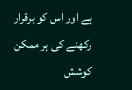ہے اور اس کو برقرار رکھنے کی ہر ممکن کوشش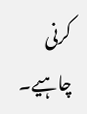کرنی چاہیے۔